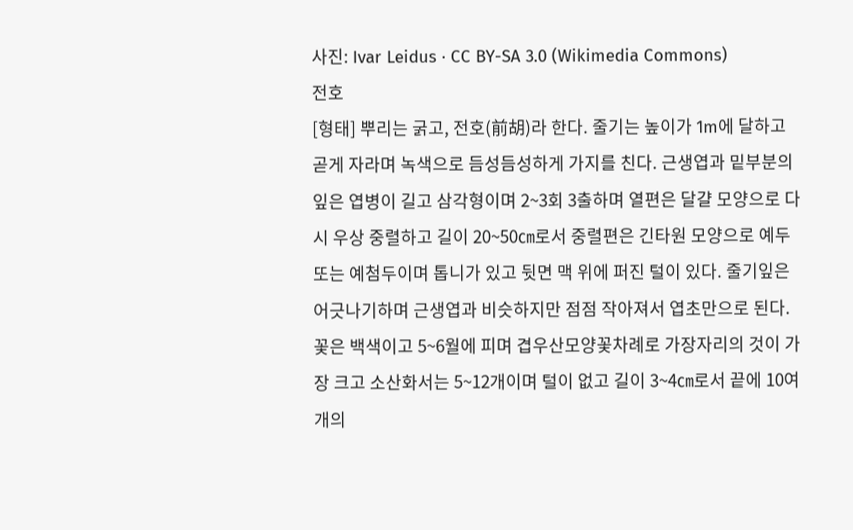사진: Ivar Leidus · CC BY-SA 3.0 (Wikimedia Commons)
전호
[형태] 뿌리는 굵고, 전호(前胡)라 한다. 줄기는 높이가 1m에 달하고 곧게 자라며 녹색으로 듬성듬성하게 가지를 친다. 근생엽과 밑부분의 잎은 엽병이 길고 삼각형이며 2~3회 3출하며 열편은 달걀 모양으로 다시 우상 중렬하고 길이 20~50㎝로서 중렬편은 긴타원 모양으로 예두 또는 예첨두이며 톱니가 있고 뒷면 맥 위에 퍼진 털이 있다. 줄기잎은 어긋나기하며 근생엽과 비슷하지만 점점 작아져서 엽초만으로 된다. 꽃은 백색이고 5~6월에 피며 겹우산모양꽃차례로 가장자리의 것이 가장 크고 소산화서는 5~12개이며 털이 없고 길이 3~4㎝로서 끝에 10여개의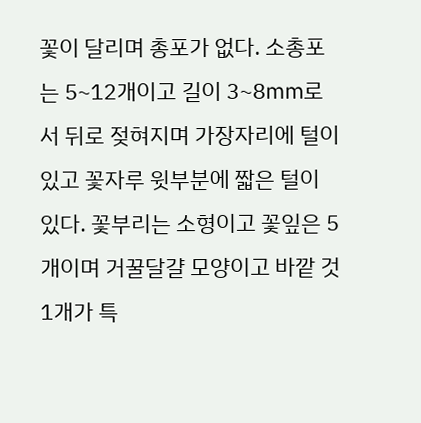꽃이 달리며 총포가 없다. 소총포는 5~12개이고 길이 3~8㎜로서 뒤로 젖혀지며 가장자리에 털이 있고 꽃자루 윗부분에 짧은 털이 있다. 꽃부리는 소형이고 꽃잎은 5개이며 거꿀달걀 모양이고 바깥 것 1개가 특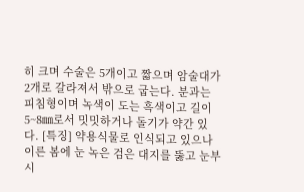히 크며 수술은 5개이고 짧으며 암술대가 2개로 갈라져서 밖으로 굽는다. 분과는 피침형이며 녹색이 도는 흑색이고 길이 5~8㎜로서 밋밋하거나 돌기가 약간 있다. [특징] 약용식물로 인식되고 있으나 이른 봄에 눈 녹은 검은 대지를 뚫고 눈부시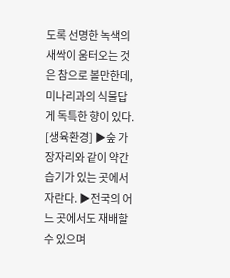도록 선명한 녹색의 새싹이 움터오는 것은 참으로 볼만한데, 미나리과의 식물답게 독특한 향이 있다. [생육환경] ▶숲 가장자리와 같이 약간 습기가 있는 곳에서 자란다. ▶전국의 어느 곳에서도 재배할 수 있으며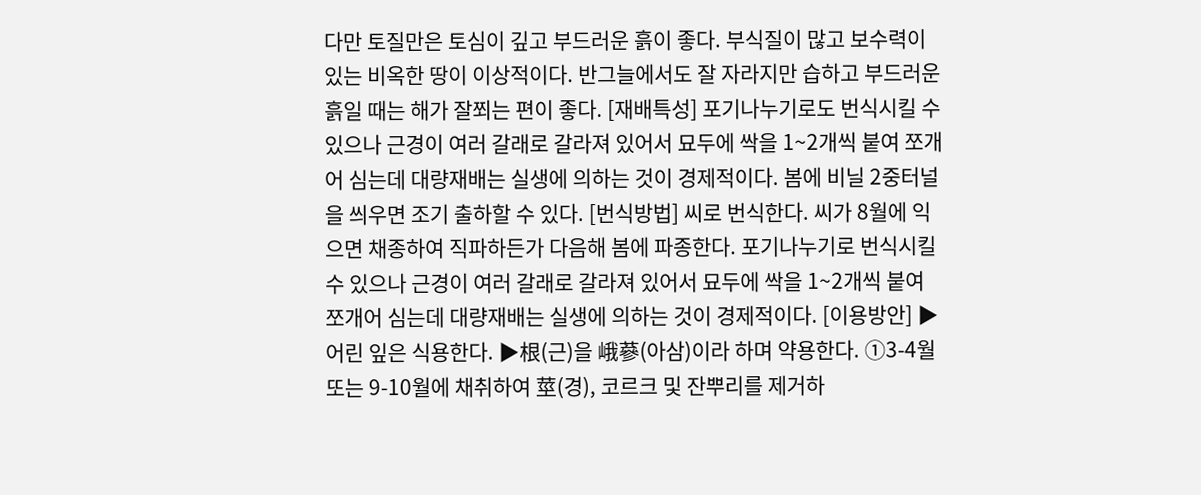다만 토질만은 토심이 깊고 부드러운 흙이 좋다. 부식질이 많고 보수력이 있는 비옥한 땅이 이상적이다. 반그늘에서도 잘 자라지만 습하고 부드러운 흙일 때는 해가 잘쬐는 편이 좋다. [재배특성] 포기나누기로도 번식시킬 수 있으나 근경이 여러 갈래로 갈라져 있어서 묘두에 싹을 1~2개씩 붙여 쪼개어 심는데 대량재배는 실생에 의하는 것이 경제적이다. 봄에 비닐 2중터널을 씌우면 조기 출하할 수 있다. [번식방법] 씨로 번식한다. 씨가 8월에 익으면 채종하여 직파하든가 다음해 봄에 파종한다. 포기나누기로 번식시킬 수 있으나 근경이 여러 갈래로 갈라져 있어서 묘두에 싹을 1~2개씩 붙여 쪼개어 심는데 대량재배는 실생에 의하는 것이 경제적이다. [이용방안] ▶어린 잎은 식용한다. ▶根(근)을 峨蔘(아삼)이라 하며 약용한다. ①3-4월 또는 9-10월에 채취하여 莖(경), 코르크 및 잔뿌리를 제거하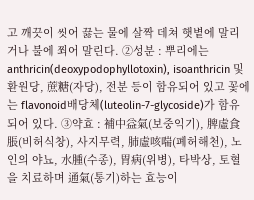고 깨끗이 씻어 끓는 물에 살짝 데쳐 햇볕에 말리거나 불에 쬐어 말린다. ②성분 : 뿌리에는 anthricin(deoxypodophyllotoxin), isoanthricin 및 환원당, 蔗糖(자당), 전분 등이 함유되어 있고 꽃에는 flavonoid배당체(luteolin-7-glycoside)가 함유되어 있다. ③약효 : 補中益氣(보중익기), 脾虛食脹(비허식창), 사지무력, 肺虛咳喘(폐허해천), 노인의 야뇨, 水腫(수종), 胃病(위병), 타박상, 토혈을 치료하며 通氣(통기)하는 효능이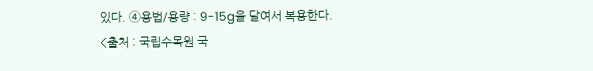있다. ④용법/용량 : 9-15g을 달여서 복용한다.
<출처 : 국립수목원 국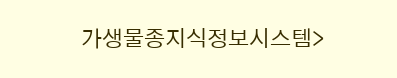가생물종지식정보시스템>